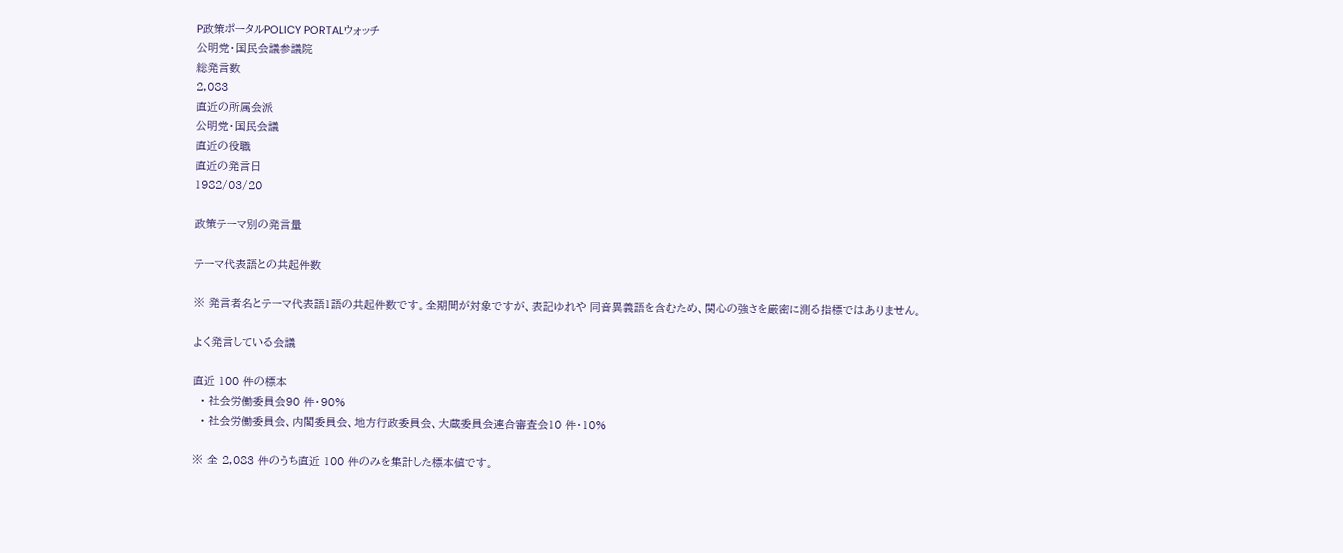P政策ポータルPOLICY PORTALウォッチ
公明党・国民会議参議院
総発言数
2,083
直近の所属会派
公明党・国民会議
直近の役職
直近の発言日
1982/03/20

政策テーマ別の発言量

テーマ代表語との共起件数

※ 発言者名とテーマ代表語1語の共起件数です。全期間が対象ですが、表記ゆれや 同音異義語を含むため、関心の強さを厳密に測る指標ではありません。

よく発言している会議

直近 100 件の標本
  • 社会労働委員会90 件・90%
  • 社会労働委員会、内閣委員会、地方行政委員会、大蔵委員会連合審査会10 件・10%

※ 全 2,083 件のうち直近 100 件のみを集計した標本値です。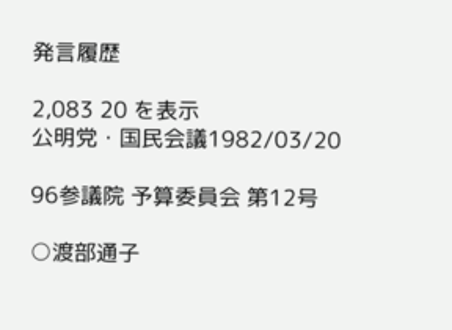発言履歴

2,083 20 を表示
公明党・国民会議1982/03/20

96参議院 予算委員会 第12号

○渡部通子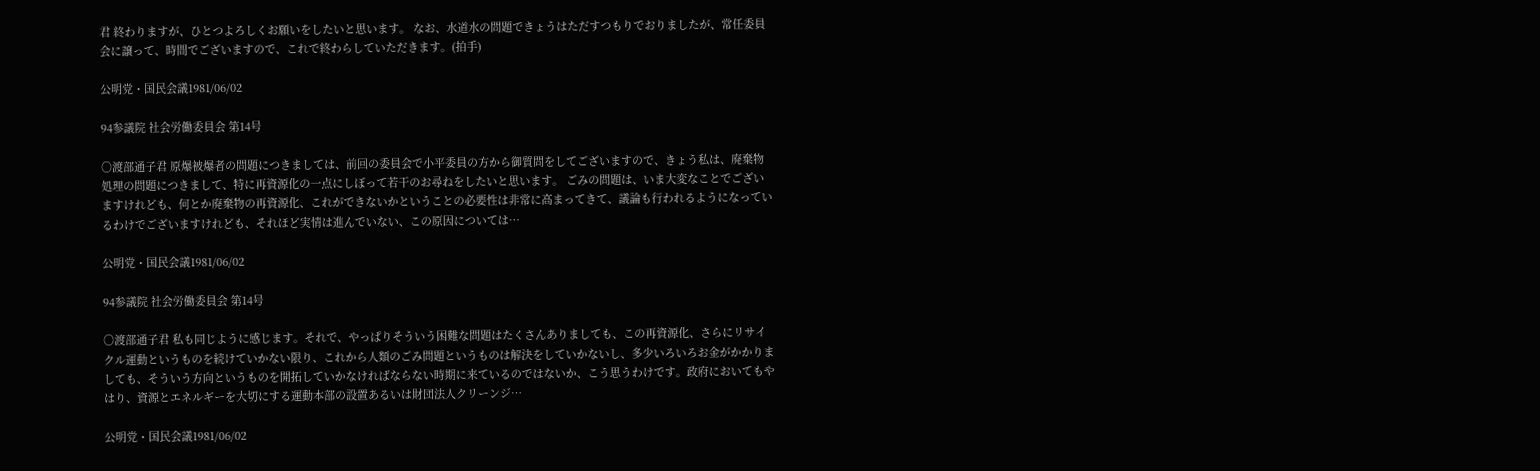君 終わりますが、ひとつよろしくお願いをしたいと思います。 なお、水道水の問題できょうはただすつもりでおりましたが、常任委員会に譲って、時間でございますので、これで終わらしていただきます。(拍手)

公明党・国民会議1981/06/02

94参議院 社会労働委員会 第14号

○渡部通子君 原爆被爆者の問題につきましては、前回の委員会で小平委員の方から御質問をしてございますので、きょう私は、廃棄物処理の問題につきまして、特に再資源化の一点にしぼって若干のお尋ねをしたいと思います。 ごみの問題は、いま大変なことでございますけれども、何とか廃棄物の再資源化、これができないかということの必要性は非常に高まってきて、議論も行われるようになっているわけでございますけれども、それほど実情は進んでいない、この原因については…

公明党・国民会議1981/06/02

94参議院 社会労働委員会 第14号

○渡部通子君 私も同じように感じます。それで、やっぱりそういう困難な問題はたくさんありましても、この再資源化、さらにリサイクル運動というものを続けていかない限り、これから人類のごみ問題というものは解決をしていかないし、多少いろいろお金がかかりましても、そういう方向というものを開拓していかなければならない時期に来ているのではないか、こう思うわけです。政府においてもやはり、資源とエネルギーを大切にする運動本部の設置あるいは財団法人クリーンジ…

公明党・国民会議1981/06/02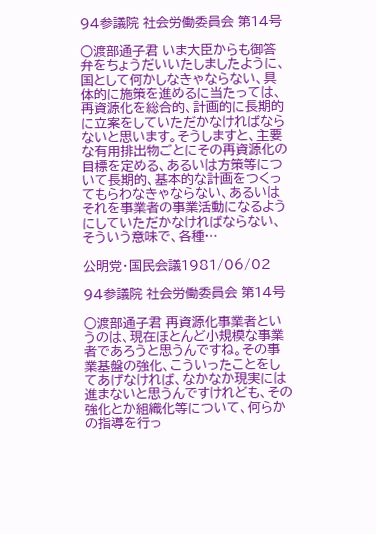94参議院 社会労働委員会 第14号

○渡部通子君 いま大臣からも御答弁をちょうだいいたしましたように、国として何かしなきゃならない、具体的に施策を進めるに当たっては、再資源化を総合的、計画的に長期的に立案をしていただかなければならないと思います。そうしますと、主要な有用排出物ごとにその再資源化の目標を定める、あるいは方策等について長期的、基本的な計画をつくってもらわなきゃならない、あるいはそれを事業者の事業活動になるようにしていただかなければならない、そういう意味で、各種…

公明党・国民会議1981/06/02

94参議院 社会労働委員会 第14号

○渡部通子君 再資源化事業者というのは、現在ほとんど小規模な事業者であろうと思うんですね。その事業基盤の強化、こういったことをしてあげなければ、なかなか現実には進まないと思うんですけれども、その強化とか組織化等について、何らかの指導を行っ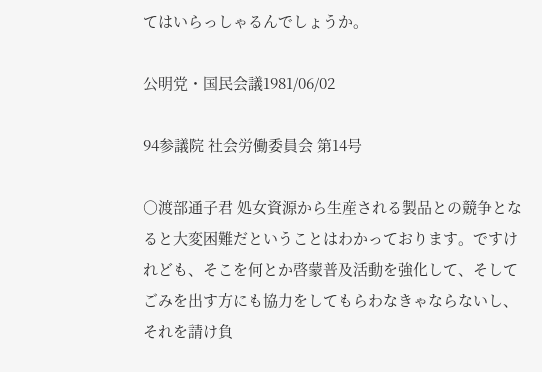てはいらっしゃるんでしょうか。

公明党・国民会議1981/06/02

94参議院 社会労働委員会 第14号

○渡部通子君 処女資源から生産される製品との競争となると大変困難だということはわかっております。ですけれども、そこを何とか啓蒙普及活動を強化して、そしてごみを出す方にも協力をしてもらわなきゃならないし、それを請け負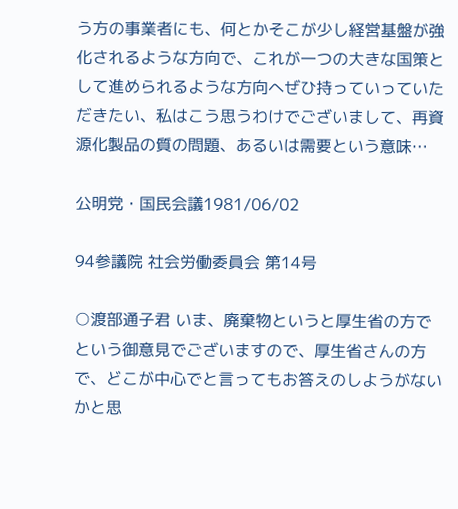う方の事業者にも、何とかそこが少し経営基盤が強化されるような方向で、これが一つの大きな国策として進められるような方向へぜひ持っていっていただきたい、私はこう思うわけでございまして、再資源化製品の質の問題、あるいは需要という意味…

公明党・国民会議1981/06/02

94参議院 社会労働委員会 第14号

○渡部通子君 いま、廃棄物というと厚生省の方でという御意見でございますので、厚生省さんの方で、どこが中心でと言ってもお答えのしようがないかと思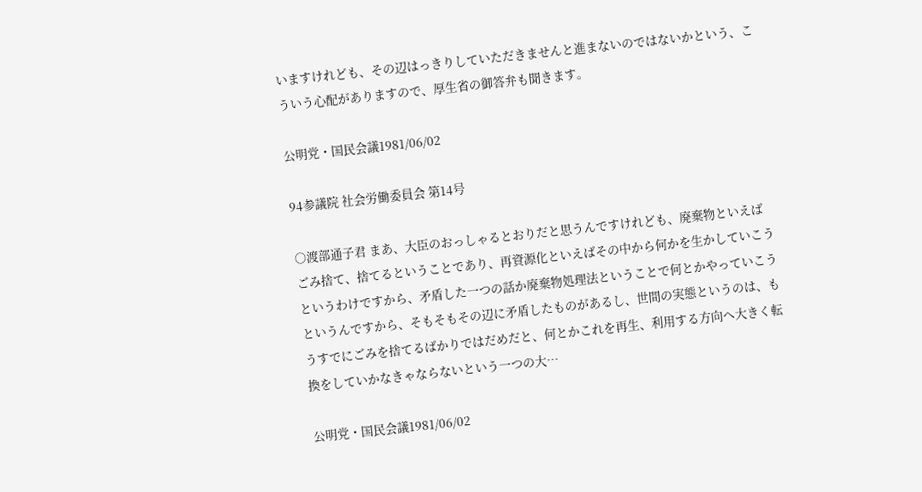いますけれども、その辺はっきりしていただきませんと進まないのではないかという、こういう心配がありますので、厚生省の御答弁も聞きます。

公明党・国民会議1981/06/02

94参議院 社会労働委員会 第14号

○渡部通子君 まあ、大臣のおっしゃるとおりだと思うんですけれども、廃棄物といえばごみ捨て、捨てるということであり、再資源化といえばその中から何かを生かしていこうというわけですから、矛盾した一つの話か廃棄物処理法ということで何とかやっていこうというんですから、そもそもその辺に矛盾したものがあるし、世間の実態というのは、もうすでにごみを捨てるばかりではだめだと、何とかこれを再生、利用する方向へ大きく転換をしていかなきゃならないという一つの大…

公明党・国民会議1981/06/02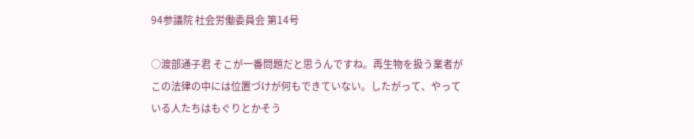94参議院 社会労働委員会 第14号

○渡部通子君 そこが一番問題だと思うんですね。再生物を扱う業者がこの法律の中には位置づけが何もできていない。したがって、やっている人たちはもぐりとかそう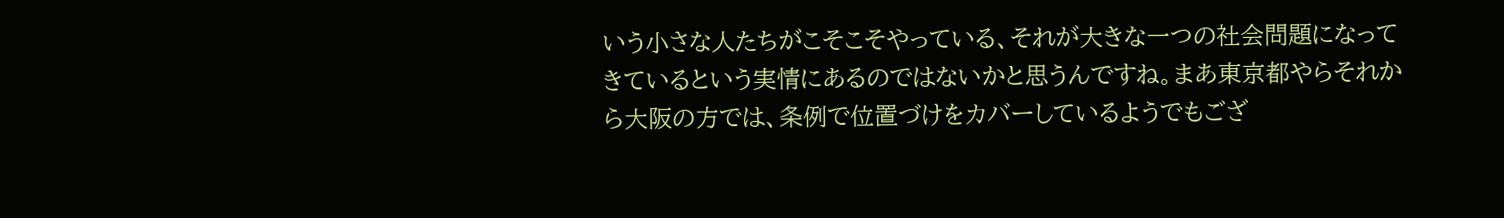いう小さな人たちがこそこそやっている、それが大きな一つの社会問題になってきているという実情にあるのではないかと思うんですね。まあ東京都やらそれから大阪の方では、条例で位置づけをカバーしているようでもござ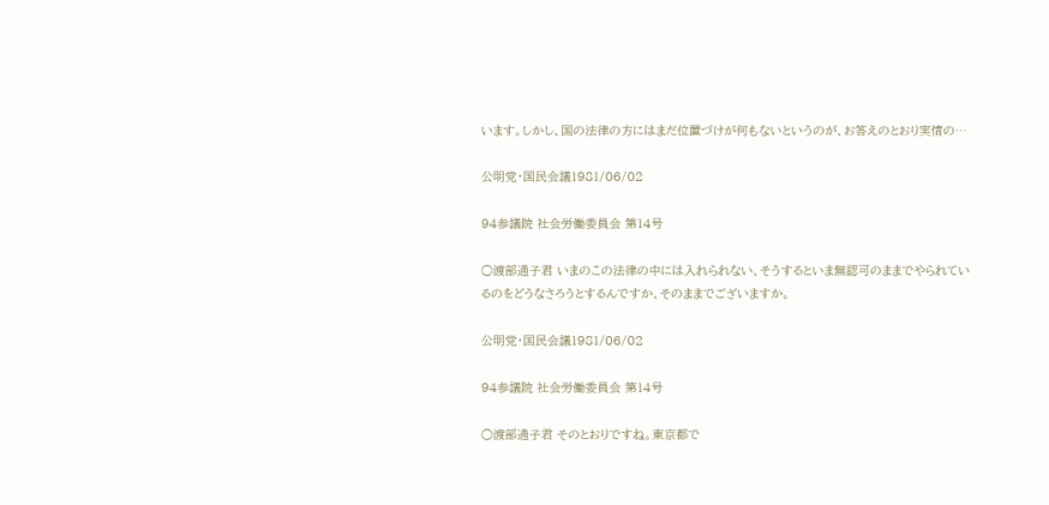います。しかし、国の法律の方にはまだ位置づけが何もないというのが、お答えのとおり実情の…

公明党・国民会議1981/06/02

94参議院 社会労働委員会 第14号

○渡部通子君 いまのこの法律の中には入れられない、そうするといま無認可のままでやられているのをどうなさろうとするんですか、そのままでございますか。

公明党・国民会議1981/06/02

94参議院 社会労働委員会 第14号

○渡部通子君 そのとおりですね。東京都で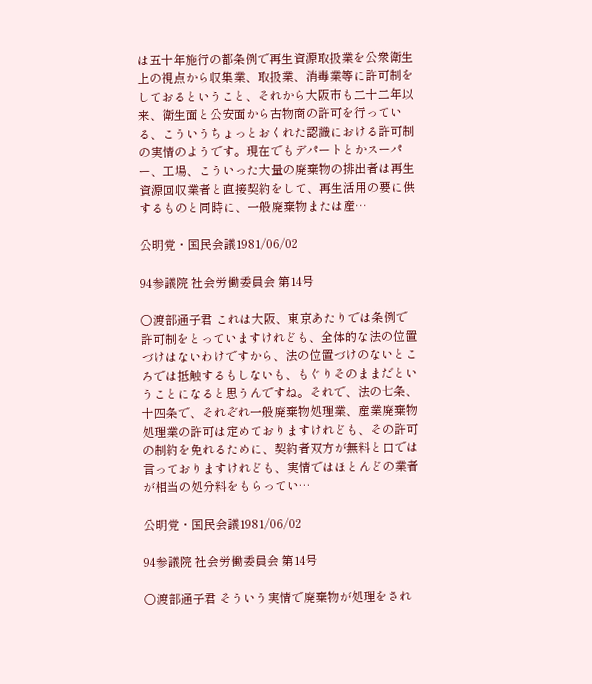は五十年施行の都条例で再生資源取扱業を公衆衛生上の視点から収集業、取扱業、消毒業等に許可制をしておるということ、それから大阪市も二十二年以来、衛生面と公安面から古物商の許可を行っている、こういうちょっとおくれた認識における許可制の実情のようです。現在でもデパートとかスーパー、工場、こういった大量の廃棄物の排出者は再生資源回収業者と直接契約をして、再生活用の要に供するものと同時に、一般廃棄物または産…

公明党・国民会議1981/06/02

94参議院 社会労働委員会 第14号

○渡部通子君 これは大阪、東京あたりでは条例で許可制をとっていますけれども、全体的な法の位置づけはないわけですから、法の位置づけのないところでは抵触するもしないも、もぐりそのままだということになると思うんですね。それで、法の七条、十四条で、それぞれ一般廃棄物処理業、産業廃棄物処理業の許可は定めておりますけれども、その許可の制約を免れるために、契約者双方が無料と口では言っておりますけれども、実情ではほとんどの業者が相当の処分料をもらってい…

公明党・国民会議1981/06/02

94参議院 社会労働委員会 第14号

○渡部通子君 そういう実情で廃棄物が処理をされ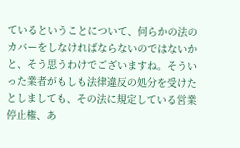ているということについて、何らかの法のカバーをしなければならないのではないかと、そう思うわけでございますね。そういった業者がもしも法律違反の処分を受けたとしましても、その法に規定している営業停止権、あ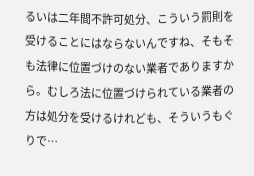るいは二年間不許可処分、こういう罰則を受けることにはならないんですね、そもそも法律に位置づけのない業者でありますから。むしろ法に位置づけられている業者の方は処分を受けるけれども、そういうもぐりで…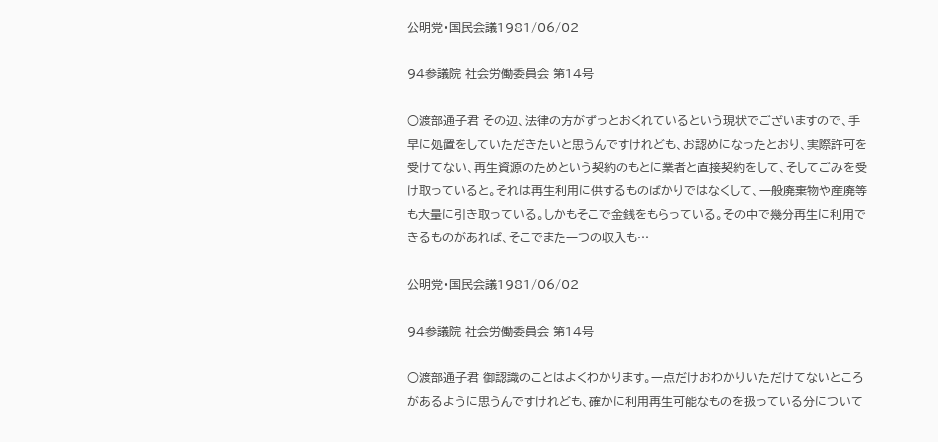公明党・国民会議1981/06/02

94参議院 社会労働委員会 第14号

○渡部通子君 その辺、法律の方がずっとおくれているという現状でございますので、手早に処置をしていただきたいと思うんですけれども、お認めになったとおり、実際許可を受けてない、再生資源のためという契約のもとに業者と直接契約をして、そしてごみを受け取っていると。それは再生利用に供するものばかりではなくして、一般廃棄物や産廃等も大量に引き取っている。しかもそこで金銭をもらっている。その中で幾分再生に利用できるものがあれば、そこでまた一つの収入も…

公明党・国民会議1981/06/02

94参議院 社会労働委員会 第14号

○渡部通子君 御認識のことはよくわかります。一点だけおわかりいただけてないところがあるように思うんですけれども、確かに利用再生可能なものを扱っている分について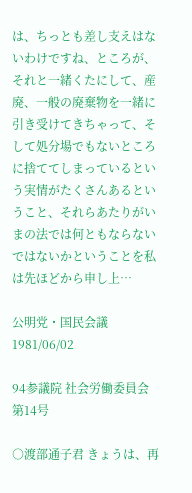は、ちっとも差し支えはないわけですね、ところが、それと一緒くたにして、産廃、一般の廃棄物を一緒に引き受けてきちゃって、そして処分場でもないところに捨ててしまっているという実情がたくさんあるということ、それらあたりがいまの法では何ともならないではないかということを私は先ほどから申し上…

公明党・国民会議1981/06/02

94参議院 社会労働委員会 第14号

○渡部通子君 きょうは、再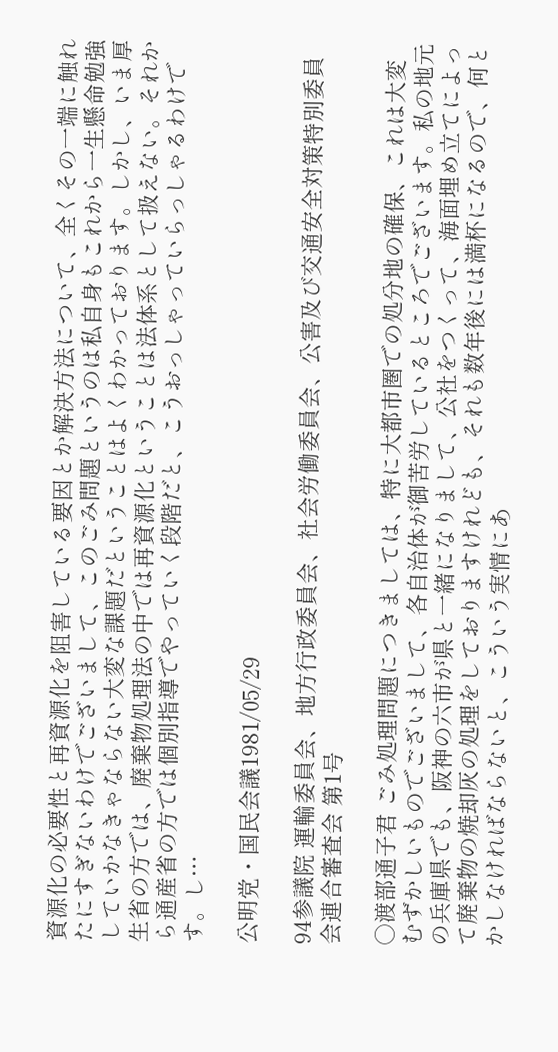資源化の必要性と再資源化を阻害している要因とか解決方法について、全くその一端に触れたにすぎないわけでございまして、このごみ問題というのは私自身もこれから一生懸命勉強していかなきゃならない大変な課題だということはよくわかっております。しかし、いま厚生省の方では、廃棄物処理法の中では再資源化ということは法体系として扱えない。それから通産省の方では個別指導でやっていく段階だと、こうおっしゃっていらっしゃるわけです。し…

公明党・国民会議1981/05/29

94参議院 運輸委員会、地方行政委員会、社会労働委員会、公害及び交通安全対策特別委員会連合審査会 第1号

○渡部通子君 ごみ処理問題につきましては、特に大都市圏での処分地の確保、これは大変むずかしいものでございまして、各自治体が御苦労しているところでございます。私の地元の兵庫県でも、阪神の六市が県と一緒になりまして、公社をつくって、海面埋め立てによって廃棄物の焼却灰の処理をしておりますけれども、それも数年後には満杯になるので、何とかしなければならないと、こういう実情にあ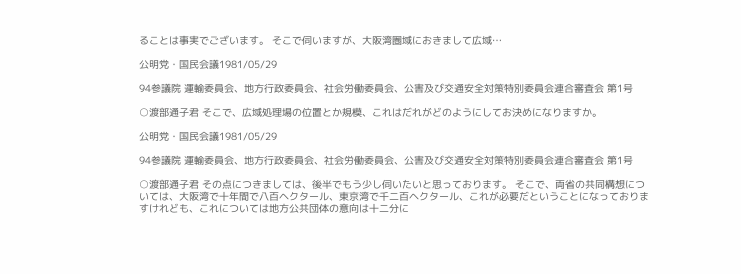ることは事実でございます。 そこで伺いますが、大阪湾圏域におきまして広域…

公明党・国民会議1981/05/29

94参議院 運輸委員会、地方行政委員会、社会労働委員会、公害及び交通安全対策特別委員会連合審査会 第1号

○渡部通子君 そこで、広域処理場の位置とか規模、これはだれがどのようにしてお決めになりますか。

公明党・国民会議1981/05/29

94参議院 運輸委員会、地方行政委員会、社会労働委員会、公害及び交通安全対策特別委員会連合審査会 第1号

○渡部通子君 その点につきましては、後半でもう少し伺いたいと思っております。 そこで、両省の共同構想については、大阪湾で十年間で八百ヘクタール、東京湾で千二百ヘクタール、これが必要だということになっておりますけれども、これについては地方公共団体の意向は十二分に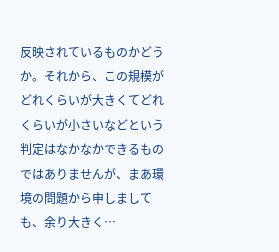反映されているものかどうか。それから、この規模がどれくらいが大きくてどれくらいが小さいなどという判定はなかなかできるものではありませんが、まあ環境の問題から申しましても、余り大きく…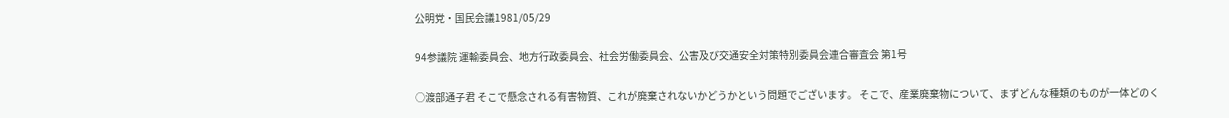公明党・国民会議1981/05/29

94参議院 運輸委員会、地方行政委員会、社会労働委員会、公害及び交通安全対策特別委員会連合審査会 第1号

○渡部通子君 そこで懸念される有害物質、これが廃棄されないかどうかという問題でございます。 そこで、産業廃棄物について、まずどんな種類のものが一体どのく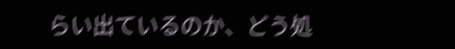らい出ているのか、どう処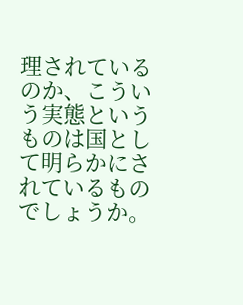理されているのか、こういう実態というものは国として明らかにされているものでしょうか。